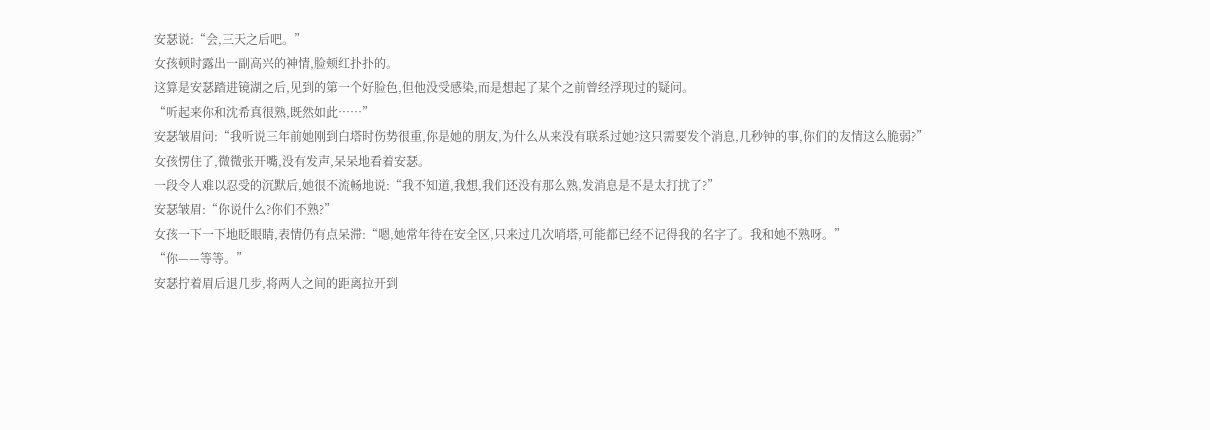安瑟说:“会,三天之后吧。”
女孩顿时露出一副高兴的神情,脸颊红扑扑的。
这算是安瑟踏进镜湖之后,见到的第一个好脸色,但他没受感染,而是想起了某个之前曾经浮现过的疑问。
“听起来你和沈希真很熟,既然如此……”
安瑟皱眉问:“我听说三年前她刚到白塔时伤势很重,你是她的朋友,为什么从来没有联系过她?这只需要发个消息,几秒钟的事,你们的友情这么脆弱?”
女孩愣住了,微微张开嘴,没有发声,呆呆地看着安瑟。
一段令人难以忍受的沉默后,她很不流畅地说:“我不知道,我想,我们还没有那么熟,发消息是不是太打扰了?”
安瑟皱眉:“你说什么?你们不熟?”
女孩一下一下地眨眼睛,表情仍有点呆滞:“嗯,她常年待在安全区,只来过几次哨塔,可能都已经不记得我的名字了。我和她不熟呀。”
“你——等等。”
安瑟拧着眉后退几步,将两人之间的距离拉开到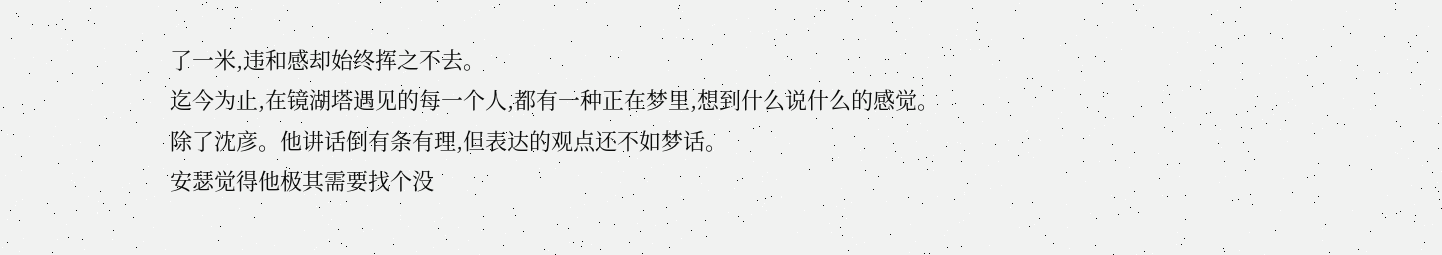了一米,违和感却始终挥之不去。
迄今为止,在镜湖塔遇见的每一个人,都有一种正在梦里,想到什么说什么的感觉。
除了沈彦。他讲话倒有条有理,但表达的观点还不如梦话。
安瑟觉得他极其需要找个没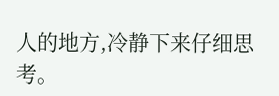人的地方,冷静下来仔细思考。